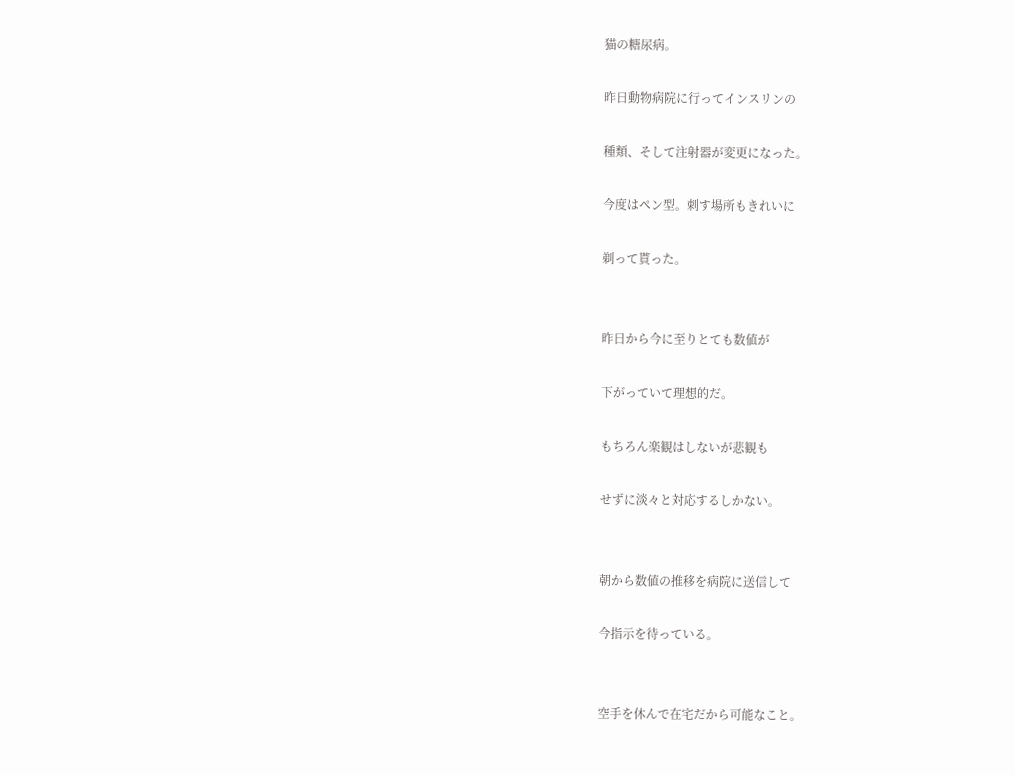猫の糖尿病。

昨日動物病院に行ってインスリンの

種類、そして注射器が変更になった。

今度はペン型。刺す場所もきれいに

剃って貰った。


昨日から今に至りとても数値が

下がっていて理想的だ。

もちろん楽観はしないが悲観も

せずに淡々と対応するしかない。


朝から数値の推移を病院に送信して

今指示を待っている。


空手を休んで在宅だから可能なこと。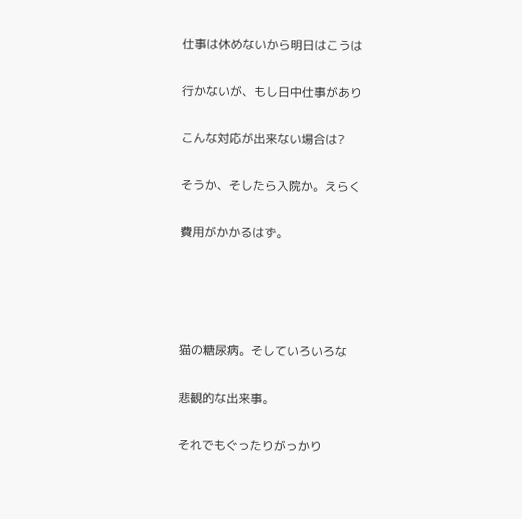仕事は休めないから明日はこうは

行かないが、もし日中仕事があり

こんな対応が出来ない場合は?

そうか、そしたら入院か。えらく

費用がかかるはず。




猫の糖尿病。そしていろいろな

悲観的な出来事。

それでもぐったりがっかり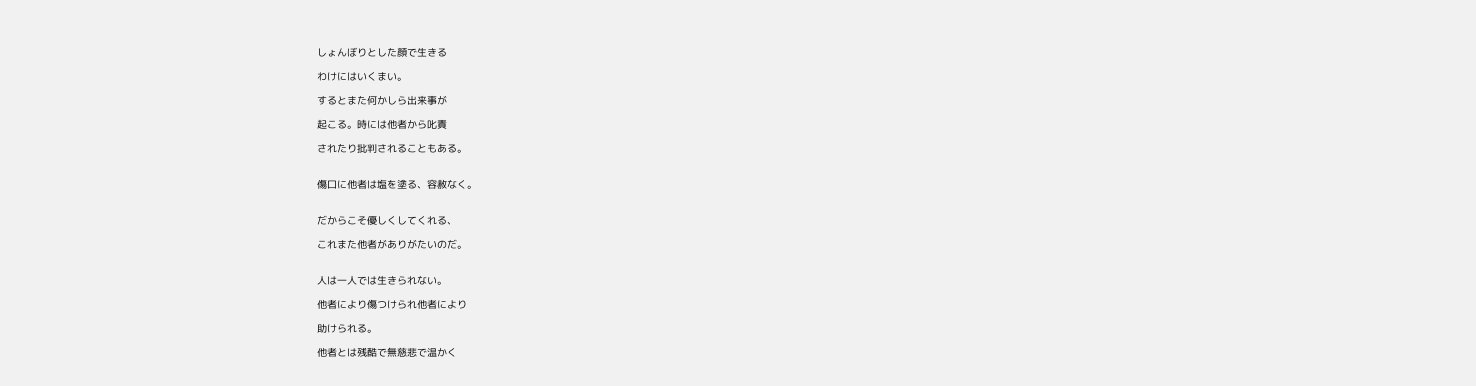しょんぼりとした顔で生きる

わけにはいくまい。

するとまた何かしら出来事が

起こる。時には他者から叱責

されたり批判されることもある。


傷口に他者は塩を塗る、容赦なく。


だからこそ優しくしてくれる、

これまた他者がありがたいのだ。


人は一人では生きられない。

他者により傷つけられ他者により

助けられる。

他者とは残酷で無慈悲で温かく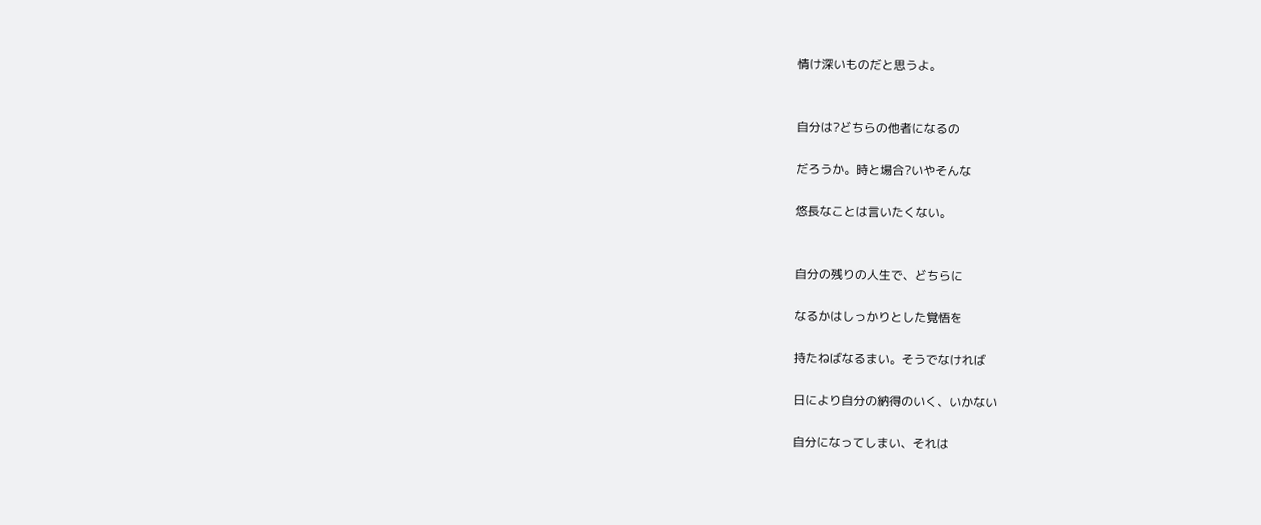情け深いものだと思うよ。


自分は?どちらの他者になるの

だろうか。時と場合?いやそんな

悠長なことは言いたくない。


自分の残りの人生で、どちらに

なるかはしっかりとした覚悟を

持たねばなるまい。そうでなければ

日により自分の納得のいく、いかない

自分になってしまい、それは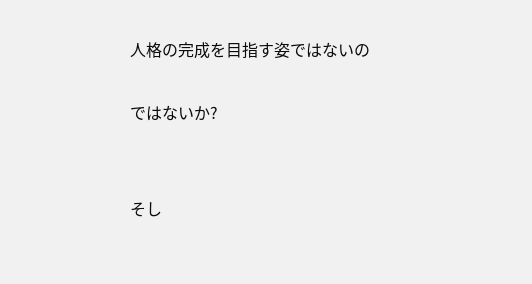人格の完成を目指す姿ではないの

ではないか?


そし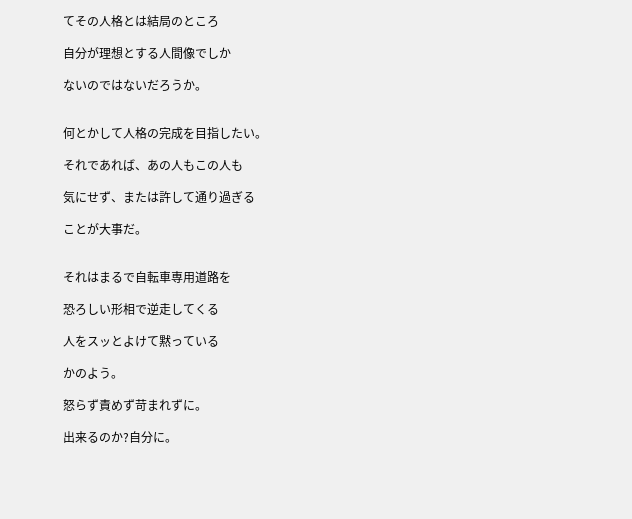てその人格とは結局のところ

自分が理想とする人間像でしか

ないのではないだろうか。


何とかして人格の完成を目指したい。

それであれば、あの人もこの人も

気にせず、または許して通り過ぎる

ことが大事だ。


それはまるで自転車専用道路を

恐ろしい形相で逆走してくる

人をスッとよけて黙っている

かのよう。

怒らず責めず苛まれずに。

出来るのか?自分に。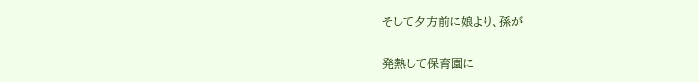そして夕方前に娘より、孫が

発熱して保育園に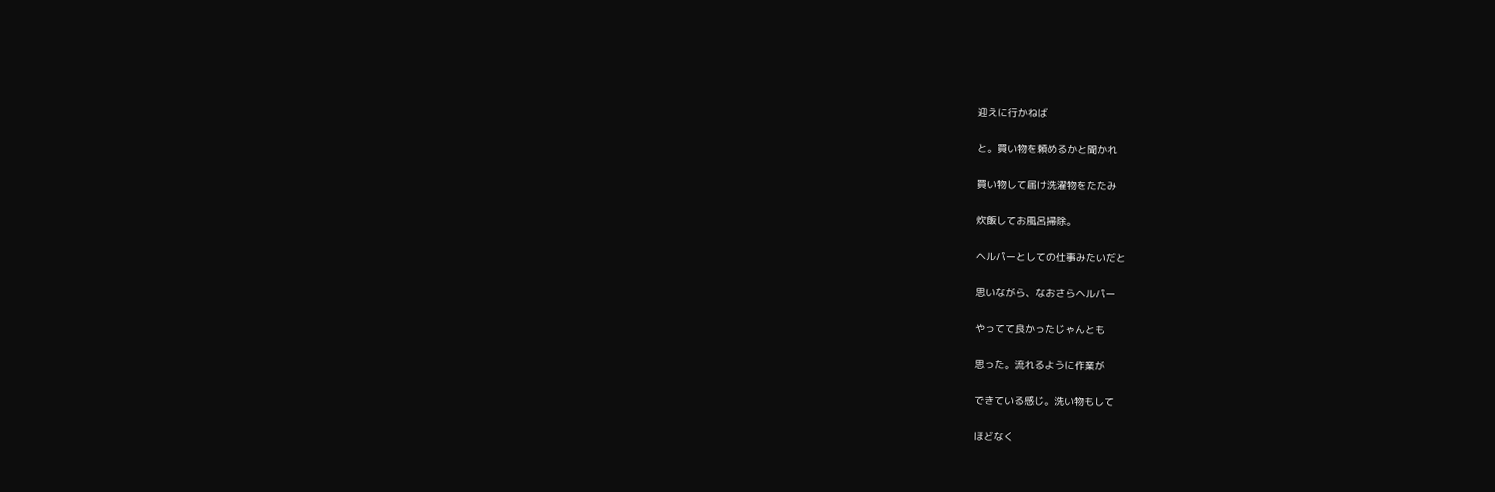迎えに行かねば

と。買い物を頼めるかと聞かれ

買い物して届け洗濯物をたたみ

炊飯してお風呂掃除。

ヘルパーとしての仕事みたいだと

思いながら、なおさらヘルパー

やってて良かったじゃんとも

思った。流れるように作業が

できている感じ。洗い物もして

ほどなく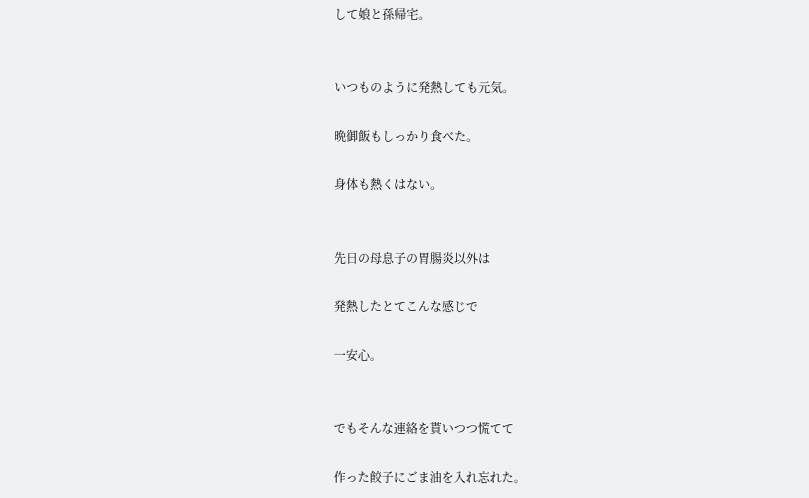して娘と孫帰宅。


いつものように発熱しても元気。

晩御飯もしっかり食べた。

身体も熱くはない。


先日の母息子の胃腸炎以外は

発熱したとてこんな感じで

一安心。


でもそんな連絡を貰いつつ慌てて

作った餃子にごま油を入れ忘れた。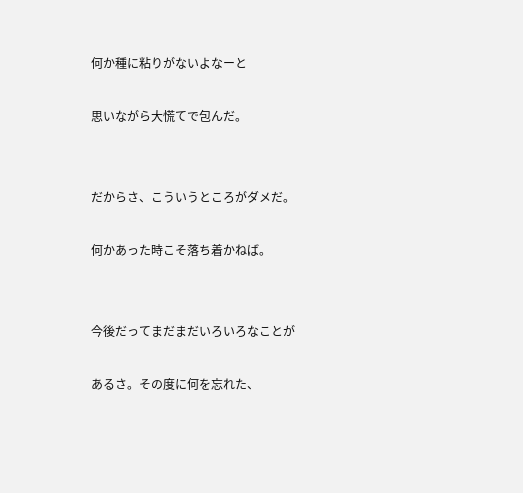何か種に粘りがないよなーと

思いながら大慌てで包んだ。


だからさ、こういうところがダメだ。

何かあった時こそ落ち着かねば。


今後だってまだまだいろいろなことが

あるさ。その度に何を忘れた、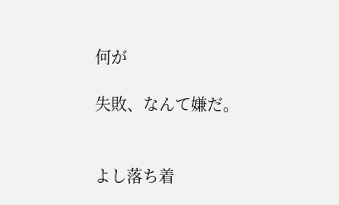何が

失敗、なんて嫌だ。


よし落ち着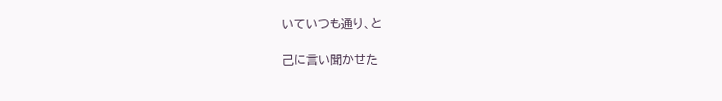いていつも通り、と

己に言い聞かせた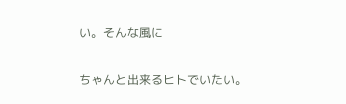い。そんな風に

ちゃんと出来るヒトでいたい。